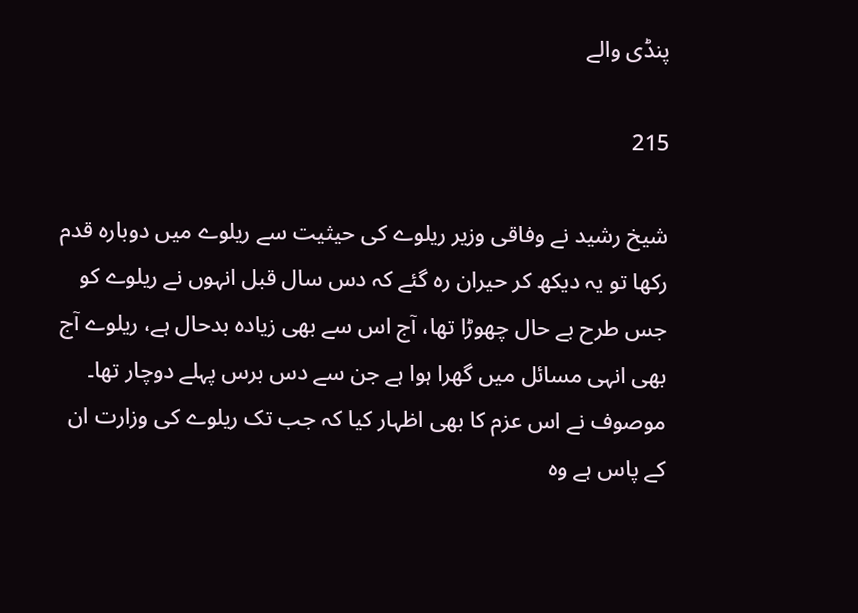پنڈی والے

215

شیخ رشید نے وفاقی وزیر ریلوے کی حیثیت سے ریلوے میں دوبارہ قدم رکھا تو یہ دیکھ کر حیران رہ گئے کہ دس سال قبل انہوں نے ریلوے کو جس طرح بے حال چھوڑا تھا، آج اس سے بھی زیادہ بدحال ہے، ریلوے آج بھی انہی مسائل میں گھرا ہوا ہے جن سے دس برس پہلے دوچار تھا۔ موصوف نے اس عزم کا بھی اظہار کیا کہ جب تک ریلوے کی وزارت ان کے پاس ہے وہ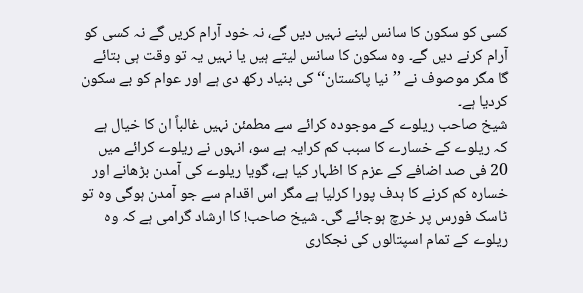کسی کو سکون کا سانس لینے نہیں دیں گے، نہ خود آرام کریں گے نہ کسی کو آرام کرنے دیں گے۔ وہ سکون کا سانس لیتے ہیں یا نہیں یہ تو وقت ہی بتائے گا مگر موصوف نے ’’نیا پاکستان‘‘ کی بنیاد رکھ دی ہے اور عوام کو بے سکون کردیا ہے۔
شیخ صاحب ریلوے کے موجودہ کرائے سے مطمئن نہیں غالباً ان کا خیال ہے کہ ریلوے کے خسارے کا سبب کم کرایہ ہے سو، انہوں نے ریلوے کرائے میں 20 فی صد اضافے کے عزم کا اظہار کیا ہے، گویا ریلوے کی آمدن بڑھانے اور خسارہ کم کرنے کا ہدف پورا کرلیا ہے مگر اس اقدام سے جو آمدن ہوگی وہ تو ٹاسک فورس پر خرچ ہوجائے گی۔ شیخ صاحب! کا ارشاد گرامی ہے کہ وہ ریلوے کے تمام اسپتالوں کی نجکاری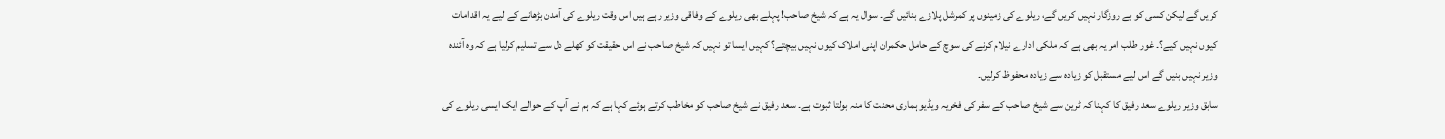کریں گے لیکن کسی کو بے روزگار نہیں کریں گے، ریلوے کی زمینوں پر کمرشل پلازے بنائیں گے۔ سوال یہ ہے کہ شیخ صاحب! پہلے بھی ریلوے کے وفاقی وزیر رہے ہیں اس وقت ریلوے کی آمدن بڑھانے کے لیے یہ اقدامات کیوں نہیں کیے؟۔ غور طلب امر یہ بھی ہے کہ ملکی ادارے نیلام کرنے کی سوچ کے حامل حکمران اپنی املاک کیوں نہیں بیچتے؟ کہیں ایسا تو نہیں کہ شیخ صاحب نے اس حقیقت کو کھلے دل سے تسلیم کرلیا ہے کہ وہ آئندہ وزیر نہیں بنیں گے اس لیے مستقبل کو زیادہ سے زیادہ محفوظ کرلیں۔
سابق وزیر ریلوے سعد رفیق کا کہنا کہ ٹرین سے شیخ صاحب کے سفر کی فخریہ ویڈیو ہماری محنت کا منہ بولتا ثبوت ہے۔ سعد رفیق نے شیخ صاحب کو مخاطب کرتے ہوئے کہا ہے کہ ہم نے آپ کے حوالے ایک ایسی ریلوے کی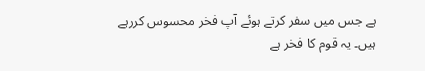ہے جس میں سفر کرتے ہوئے آپ فخر محسوس کررہے ہیں۔ یہ قوم کا فخر ہے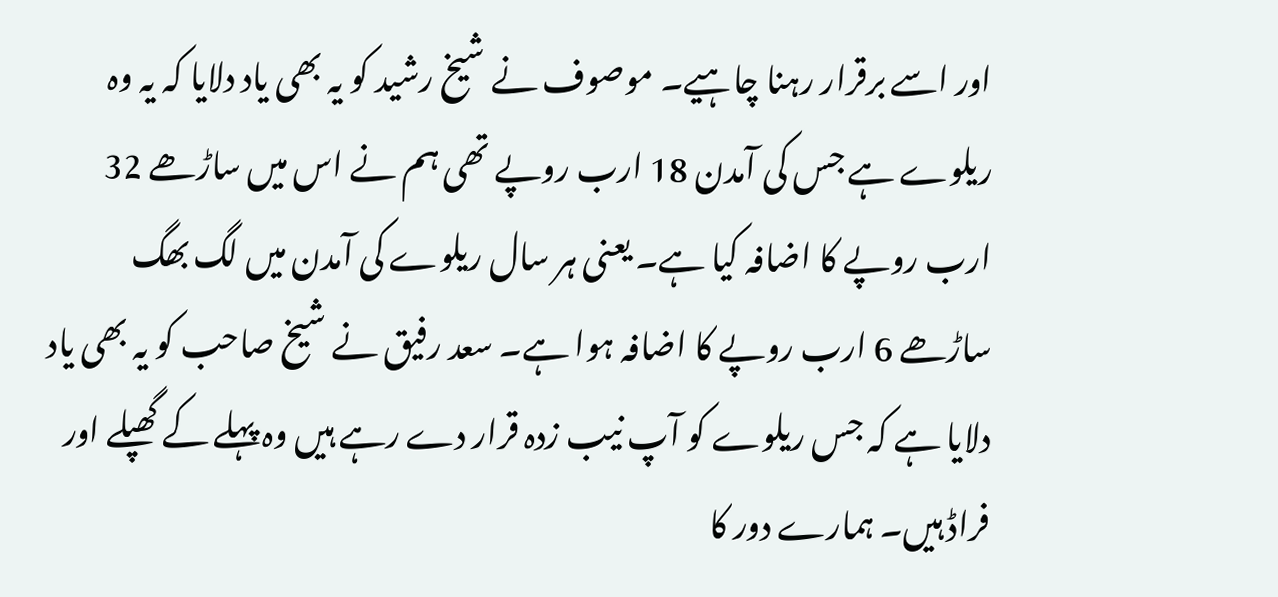اور اسے برقرار رہنا چاہیے۔ موصوف نے شیخ رشید کو یہ بھی یاد دلایا کہ یہ وہ ریلوے ہے جس کی آمدن 18 ارب روپے تھی ہم نے اس میں ساڑھے 32 ارب روپے کا اضافہ کیا ہے۔ یعنی ہر سال ریلوے کی آمدن میں لگ بھگ ساڑھے 6 ارب روپے کا اضافہ ہوا ہے۔ سعد رفیق نے شیخ صاحب کو یہ بھی یاد دلایا ہے کہ جس ریلوے کو آپ نیب زدہ قرار دے رہے ہیں وہ پہلے کے گھپلے اور فراڈ ہیں۔ ہمارے دور کا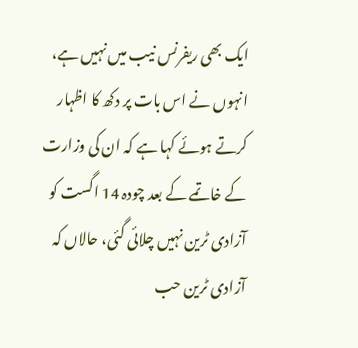ایک بھی ریفرنس نیب میں نہیں ہے، انہوں نے اس بات پر دکھ کا اظہار کرتے ہوئے کہا ہے کہ ان کی وزارت کے خاتمے کے بعد چودہ 14 اگست کو آزادی ٹرین نہیں چلائی گئی، حالاں کہ آزادی ٹرین حب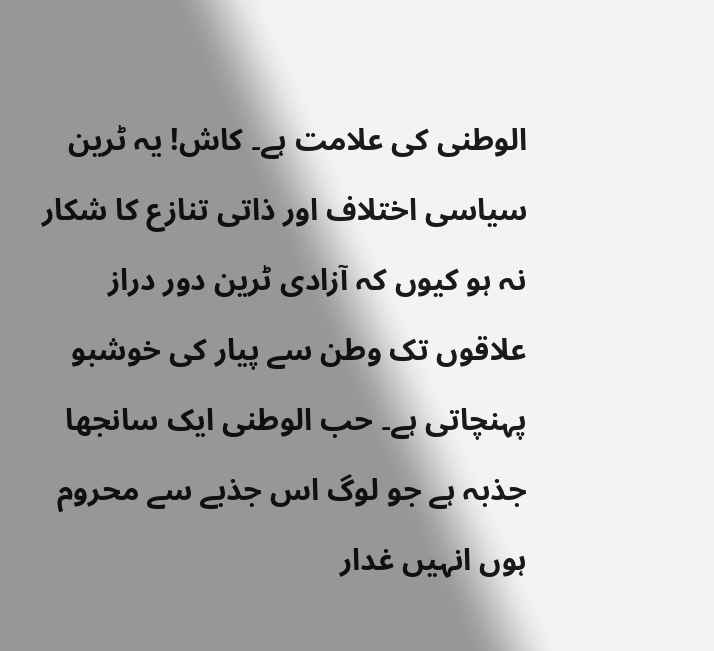الوطنی کی علامت ہے۔ کاش! یہ ٹرین سیاسی اختلاف اور ذاتی تنازع کا شکار نہ ہو کیوں کہ آزادی ٹرین دور دراز علاقوں تک وطن سے پیار کی خوشبو پہنچاتی ہے۔ حب الوطنی ایک سانجھا جذبہ ہے جو لوگ اس جذبے سے محروم ہوں انہیں غدار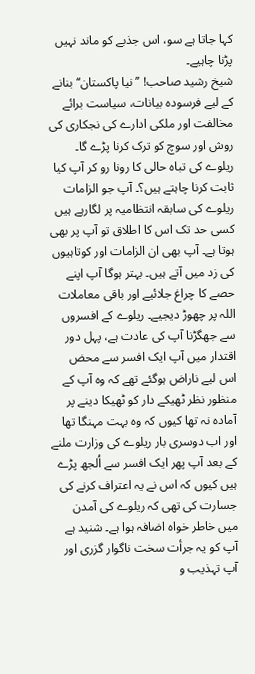کہا جاتا ہے سو، اس جذبے کو ماند نہیں پڑنا چاہیے۔
شیخ رشید صاحب! ’’نیا پاکستان‘‘ بنانے کے لیے فرسودہ بیانات، سیاست برائے مخالفت اور ملکی ادارے کی نجکاری کی روش اور سوچ کو ترک کرنا پڑے گا۔ ریلوے کی تباہ حالی کا رونا رو کر آپ کیا ثابت کرنا چاہتے ہیں؟۔ آپ جو الزامات ریلوے کی سابقہ انتظامیہ پر لگارہے ہیں کسی حد تک اس کا اطلاق تو آپ پر بھی ہوتا ہے۔ آپ بھی ان الزامات اور کوتاہیوں کی زد میں آتے ہیں۔ بہتر ہوگا آپ اپنے حصے کا چراغ جلائیے اور باقی معاملات اللہ پر چھوڑ دیجیے۔ ریلوے کے افسروں سے جھگڑنا آپ کی عادت ہے، پہل دور اقتدار میں آپ ایک افسر سے محض اس لیے ناراض ہوگئے تھے کہ وہ آپ کے منظور نظر ٹھیکے دار کو ٹھیکا دینے پر آمادہ نہ تھا کیوں کہ وہ بہت مہنگا تھا اور اب دوسری بار ریلوے کی وزارت ملنے کے بعد آپ پھر ایک افسر سے اُلجھ پڑے ہیں کیوں کہ اس نے یہ اعتراف کرنے کی جسارت کی تھی کہ ریلوے کی آمدن میں خاطر خواہ اضافہ ہوا ہے۔ شنید ہے آپ کو یہ جرأت سخت ناگوار گزری اور آپ تہذیب و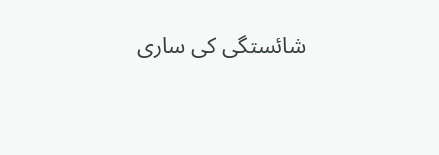شائستگی کی ساری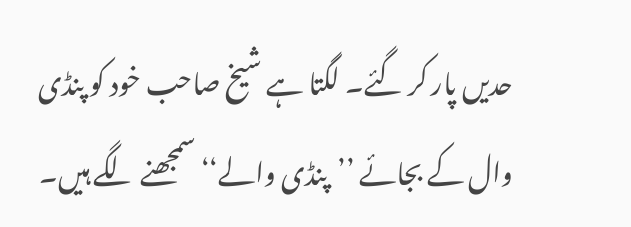حدیں پار کر گئے۔ لگتا ہے شیخ صاحب خود کو پنڈی وال کے بجائے ’’پنڈی والے‘‘ سمجھنے لگے ہیں۔